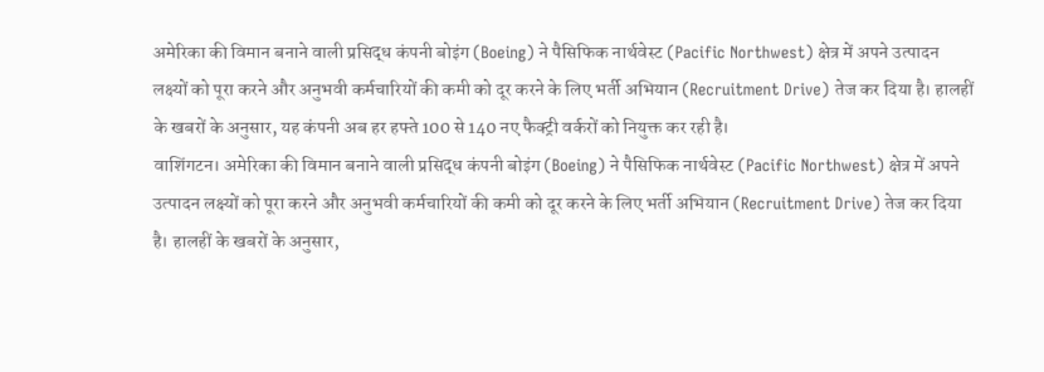अमेरिका की विमान बनाने वाली प्रसिद्ध कंपनी बोइंग (Boeing) ने पैसिफिक नार्थवेस्ट (Pacific Northwest) क्षेत्र में अपने उत्पादन लक्ष्यों को पूरा करने और अनुभवी कर्मचारियों की कमी को दूर करने के लिए भर्ती अभियान (Recruitment Drive) तेज कर दिया है। हालहीं के खबरों के अनुसार, यह कंपनी अब हर हफ्ते 100 से 140 नए फैक्ट्री वर्करों को नियुक्त कर रही है।
वाशिंगटन। अमेरिका की विमान बनाने वाली प्रसिद्ध कंपनी बोइंग (Boeing) ने पैसिफिक नार्थवेस्ट (Pacific Northwest) क्षेत्र में अपने उत्पादन लक्ष्यों को पूरा करने और अनुभवी कर्मचारियों की कमी को दूर करने के लिए भर्ती अभियान (Recruitment Drive) तेज कर दिया है। हालहीं के खबरों के अनुसार,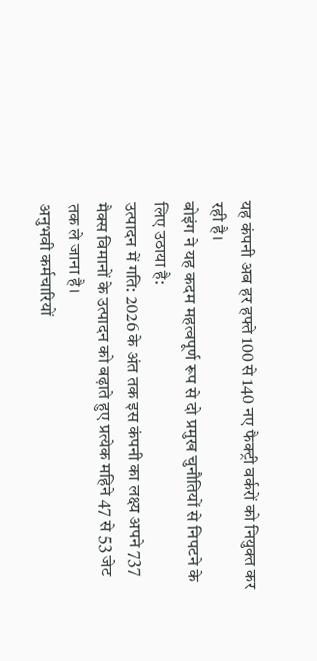यह कंपनी अब हर हफ्ते 100 से 140 नए फैक्ट्री वर्करों को नियुक्त कर रही है।
बोइंग ने यह कदम महत्वपूर्ण रूप से दो प्रमुख चुनौतियों से निपटने के लिए उठाया है:
उत्पादन में गति: 2026 के अंत तक इस कंपनी का लक्ष्य अपने 737 मैक्स विमानों के उत्पादन को बढ़ाते हुए प्रत्येक महिने 47 से 53 जेट तक ले जाना है।
अनुभवी कर्मचारियों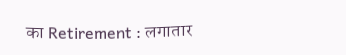का Retirement : लगातार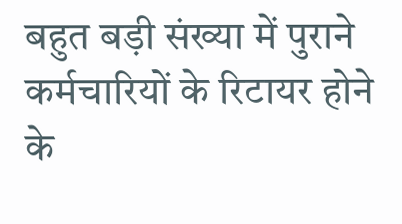बहुत बड़ी संख्या में पुराने कर्मचारियों के रिटायर होने के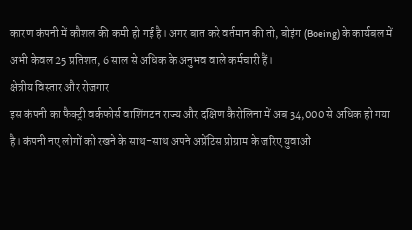कारण कंपनी में कौशल की कमी हो गई है। अगर बात करे वर्तमान की तो, बोइंग (Boeing) के कार्यबल में अभी केवल 25 प्रतिशत, 6 साल से अधिक के अनुभव वाले कर्मचारी हैं।
क्षेत्रीय विस्तार और रोजगार
इस कंपनी का फैक्ट्री वर्कफोर्स वाशिंगटन राज्य और दक्षिण कैरोलिना में अब 34,000 से अधिक हो गया है। कंपनी नए लोगों को रखने के साथ-साथ अपने अप्रेंटिस प्रोग्राम के जरिए युवाओं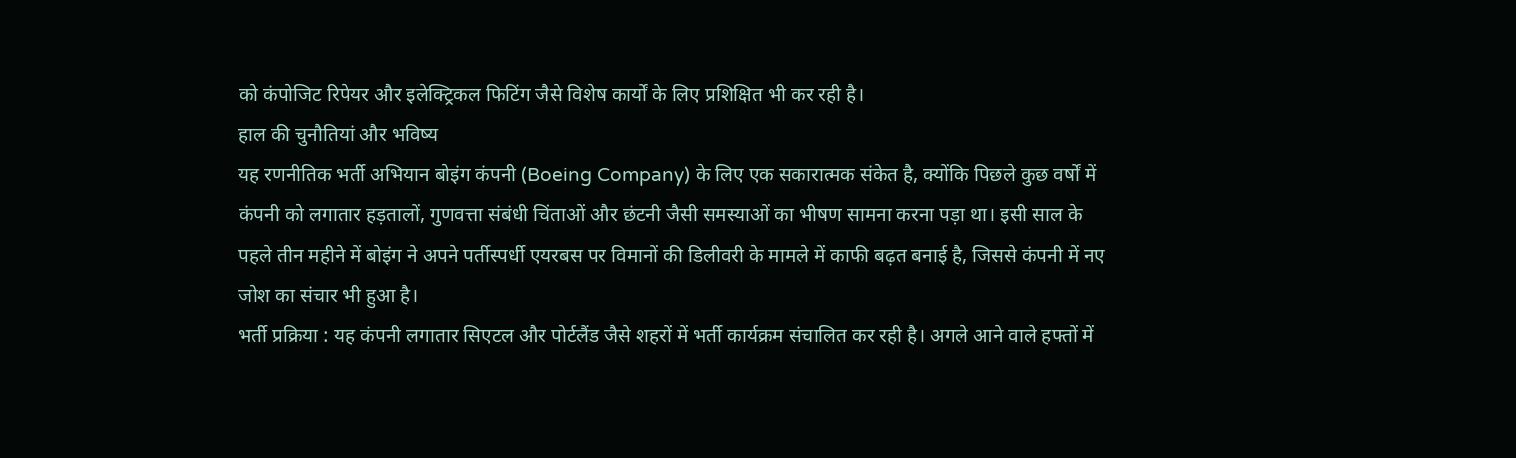को कंपोजिट रिपेयर और इलेक्ट्रिकल फिटिंग जैसे विशेष कार्यों के लिए प्रशिक्षित भी कर रही है।
हाल की चुनौतियां और भविष्य
यह रणनीतिक भर्ती अभियान बोइंग कंपनी (Boeing Company) के लिए एक सकारात्मक संकेत है, क्योंकि पिछले कुछ वर्षों में कंपनी को लगातार हड़तालों, गुणवत्ता संबंधी चिंताओं और छंटनी जैसी समस्याओं का भीषण सामना करना पड़ा था। इसी साल के पहले तीन महीने में बोइंग ने अपने पर्तीस्पर्धी एयरबस पर विमानों की डिलीवरी के मामले में काफी बढ़त बनाई है, जिससे कंपनी में नए जोश का संचार भी हुआ है।
भर्ती प्रक्रिया : यह कंपनी लगातार सिएटल और पोर्टलैंड जैसे शहरों में भर्ती कार्यक्रम संचालित कर रही है। अगले आने वाले हफ्तों में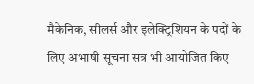मैकेनिक, सीलर्स और इलेक्ट्रिशियन के पदों के लिए अभाषी सूचना सत्र भी आयोजित किए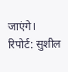जाएंगे।
रिपोर्ट: सुशील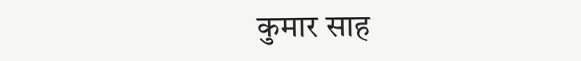कुमार साह